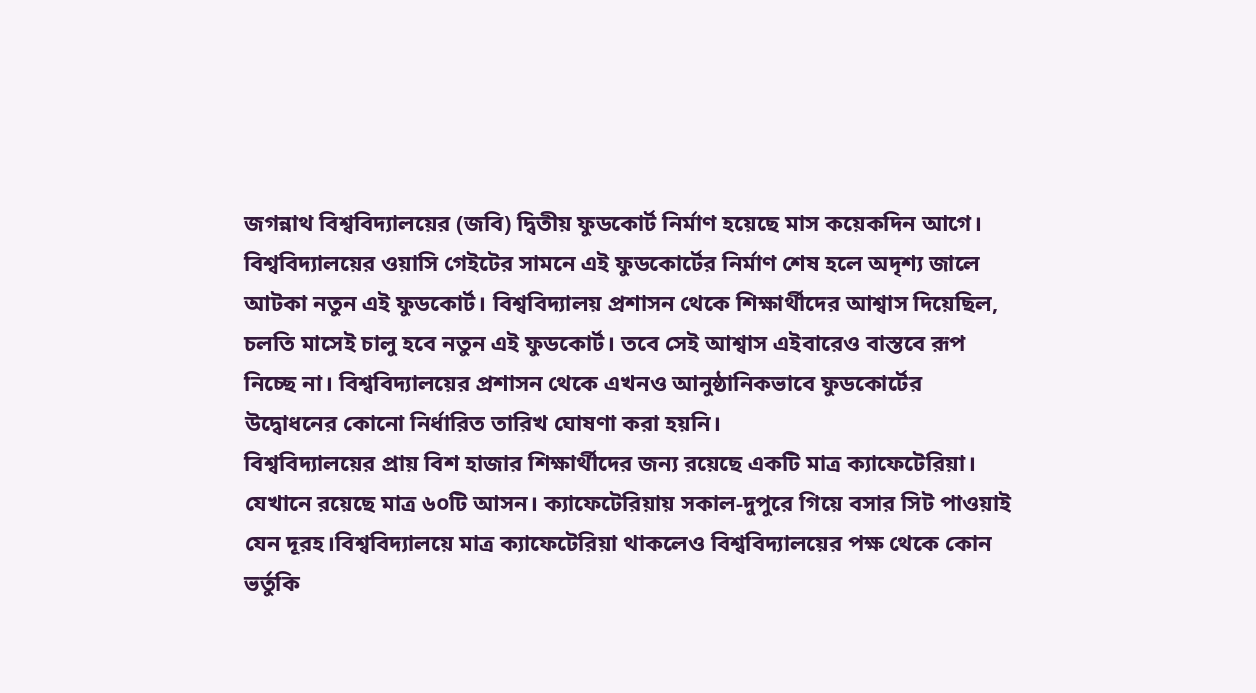জগন্নাথ বিশ্ববিদ্যালয়ের (জবি) দ্বিতীয় ফুডকোর্ট নির্মাণ হয়েছে মাস কয়েকদিন আগে। বিশ্ববিদ্যালয়ের ওয়াসি গেইটের সামনে এই ফুডকোর্টের নির্মাণ শেষ হলে অদৃশ্য জালে আটকা নতুন এই ফুডকোর্ট। বিশ্ববিদ্যালয় প্রশাসন থেকে শিক্ষার্থীদের আশ্বাস দিয়েছিল, চলতি মাসেই চালু হবে নতুন এই ফুডকোর্ট। তবে সেই আশ্বাস এইবারেও বাস্তবে রূপ নিচ্ছে না। বিশ্ববিদ্যালয়ের প্রশাসন থেকে এখনও আনুষ্ঠানিকভাবে ফুডকোর্টের উদ্বোধনের কোনো নির্ধারিত তারিখ ঘোষণা করা হয়নি।
বিশ্ববিদ্যালয়ের প্রায় বিশ হাজার শিক্ষার্থীদের জন্য রয়েছে একটি মাত্র ক্যাফেটেরিয়া। যেখানে রয়েছে মাত্র ৬০টি আসন। ক্যাফেটেরিয়ায় সকাল-দুপুরে গিয়ে বসার সিট পাওয়াই যেন দূরহ।বিশ্ববিদ্যালয়ে মাত্র ক্যাফেটেরিয়া থাকলেও বিশ্ববিদ্যালয়ের পক্ষ থেকে কোন ভর্তুকি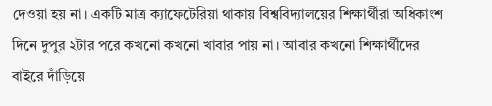দেওয়া হয় না। একটি মাত্র ক্যাফেটেরিয়া থাকায় বিশ্ববিদ্যালয়ের শিক্ষার্থীরা অধিকাংশ দিনে দুপুর ২টার পরে কখনো কখনো খাবার পায় না। আবার কখনো শিক্ষার্থীদের বাইরে দাঁড়িয়ে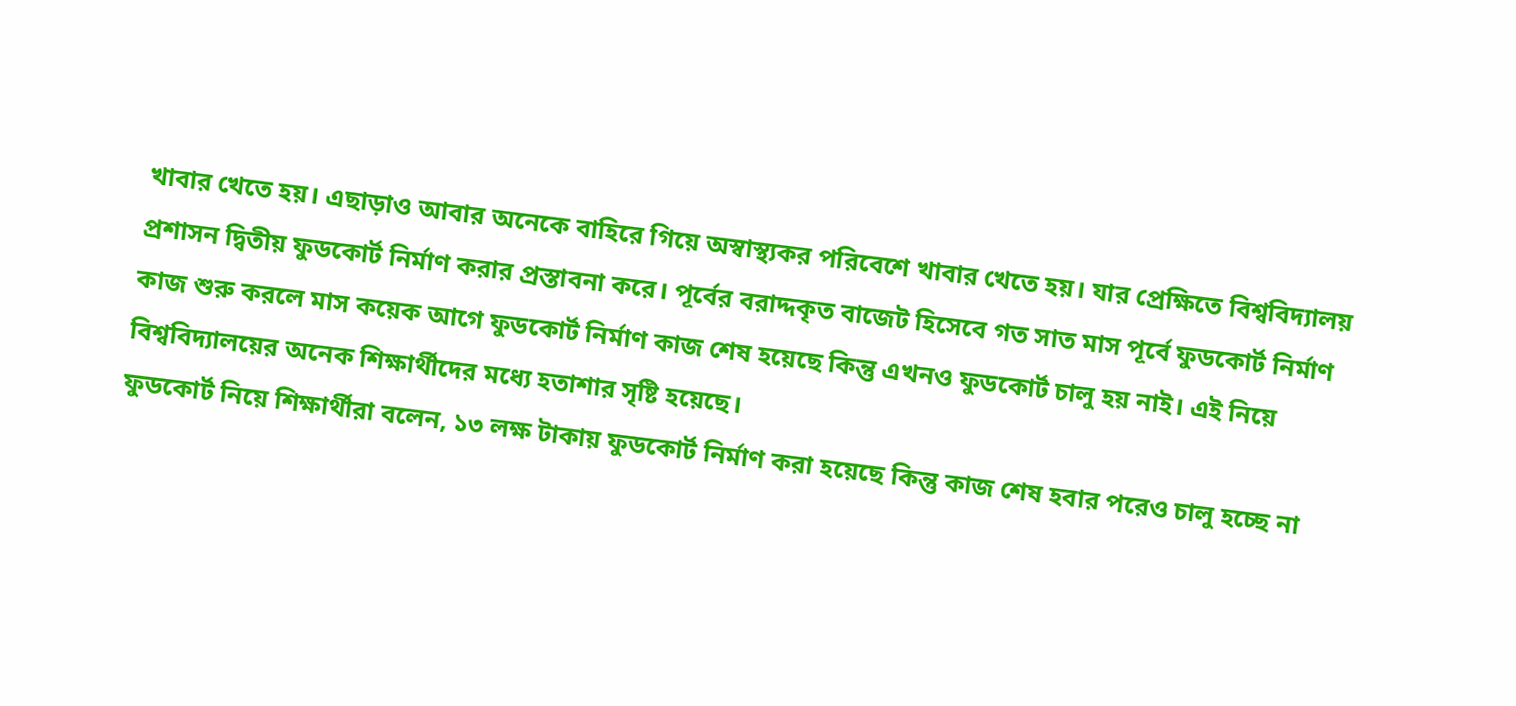খাবার খেতে হয়। এছাড়াও আবার অনেকে বাহিরে গিয়ে অস্বাস্থ্যকর পরিবেশে খাবার খেতে হয়। যার প্রেক্ষিতে বিশ্ববিদ্যালয় প্রশাসন দ্বিতীয় ফুডকোর্ট নির্মাণ করার প্রস্তাবনা করে। পূর্বের বরাদ্দকৃত বাজেট হিসেবে গত সাত মাস পূর্বে ফুডকোর্ট নির্মাণ কাজ শুরু করলে মাস কয়েক আগে ফুডকোর্ট নির্মাণ কাজ শেষ হয়েছে কিন্তু এখনও ফুডকোর্ট চালু হয় নাই। এই নিয়ে বিশ্ববিদ্যালয়ের অনেক শিক্ষার্থীদের মধ্যে হতাশার সৃষ্টি হয়েছে।
ফুডকোর্ট নিয়ে শিক্ষার্থীরা বলেন, ১৩ লক্ষ টাকায় ফুডকোর্ট নির্মাণ করা হয়েছে কিন্তু কাজ শেষ হবার পরেও চালু হচ্ছে না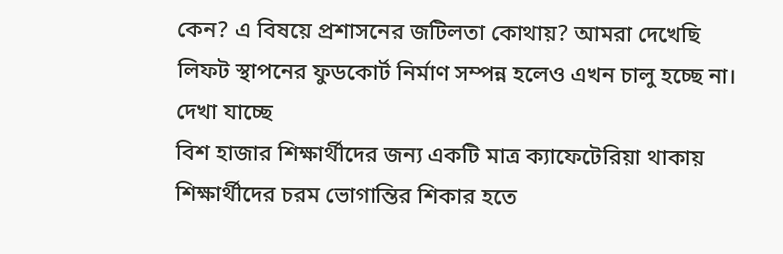কেন? এ বিষয়ে প্রশাসনের জটিলতা কোথায়? আমরা দেখেছি লিফট স্থাপনের ফুডকোর্ট নির্মাণ সম্পন্ন হলেও এখন চালু হচ্ছে না। দেখা যাচ্ছে
বিশ হাজার শিক্ষার্থীদের জন্য একটি মাত্র ক্যাফেটেরিয়া থাকায় শিক্ষার্থীদের চরম ভোগান্তির শিকার হতে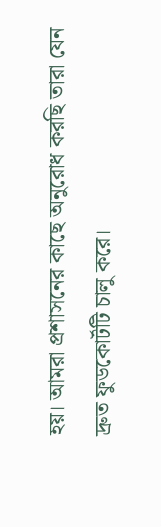হয়। আমরা প্রশাসনের কাছে অনুরোধ করছি তারা যেন দ্রুত ফুডকোর্টটি চালু করে।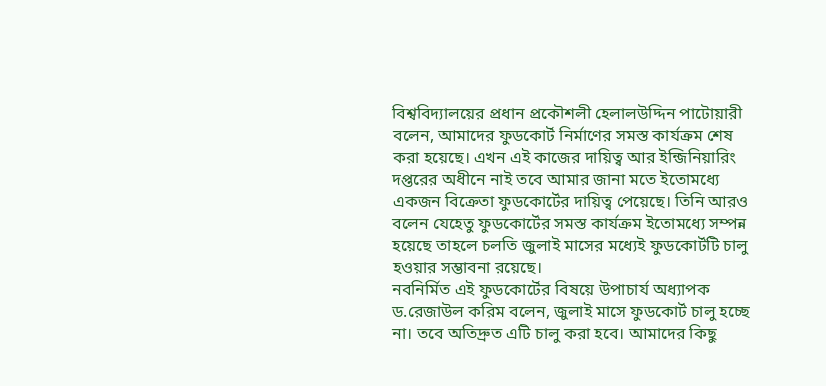বিশ্ববিদ্যালয়ের প্রধান প্রকৌশলী হেলালউদ্দিন পাটোয়ারী বলেন, আমাদের ফুডকোর্ট নির্মাণের সমস্ত কার্যক্রম শেষ করা হয়েছে। এখন এই কাজের দায়িত্ব আর ইন্জিনিয়ারিং দপ্তরের অধীনে নাই তবে আমার জানা মতে ইতোমধ্যে একজন বিক্রেতা ফুডকোর্টের দায়িত্ব পেয়েছে। তিনি আরও বলেন যেহেতু ফুডকোর্টের সমস্ত কার্যক্রম ইতোমধ্যে সম্পন্ন হয়েছে তাহলে চলতি জুলাই মাসের মধ্যেই ফুডকোর্টটি চালু হওয়ার সম্ভাবনা রয়েছে।
নবনির্মিত এই ফুডকোর্টের বিষয়ে উপাচার্য অধ্যাপক ড.রেজাউল করিম বলেন, জুলাই মাসে ফুডকোর্ট চালু হচ্ছে না। তবে অতিদ্রুত এটি চালু করা হবে। আমাদের কিছু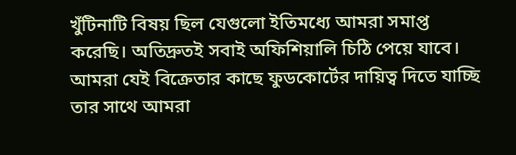খুঁটিনাটি বিষয় ছিল যেগুলো ইতিমধ্যে আমরা সমাপ্ত করেছি। অতিদ্রুতই সবাই অফিশিয়ালি চিঠি পেয়ে যাবে। আমরা যেই বিক্রেতার কাছে ফুডকোর্টের দায়িত্ব দিতে যাচ্ছি তার সাথে আমরা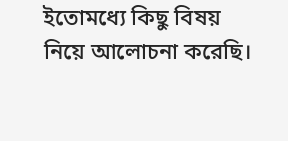ইতোমধ্যে কিছু বিষয় নিয়ে আলোচনা করেছি।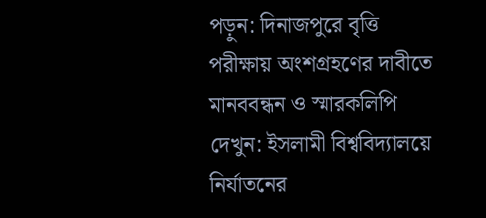পড়ুন: দিনাজপুরে বৃত্তি পরীক্ষায় অংশগ্রহণের দাবীতে মানববন্ধন ও স্মারকলিপি
দেখুন: ইসলামী বিশ্ববিদ্যালয়ে নির্যাতনের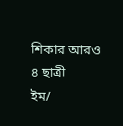শিকার আরও ৪ ছাত্রী
ইম/